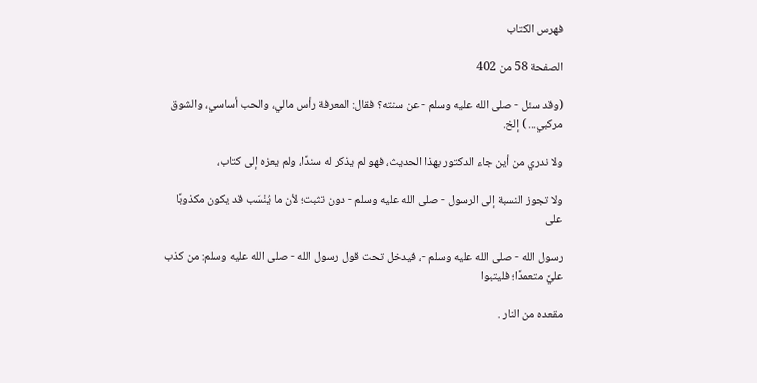فهرس الكتاب

الصفحة 58 من 402

(وقد سئل - صلى الله عليه وسلم - عن سنته؟ فقال: المعرفة رأس مالي، والحب أساسي، والشوق مركبي... ) إلخ.

ولا ندري من أين جاء الدكتور بهذا الحديث، فهو لم يذكر له سندًا، ولم يعزه إلى كتاب،

ولا تجوز النسبة إلى الرسول - صلى الله عليه وسلم - دون تثبت؛ لأن ما يُنْسَب قد يكون مكذوبًا على

رسول الله - صلى الله عليه وسلم -، فيدخل تحت قول رسول الله - صلى الله عليه وسلم: من كذب عليَّ متعمدًا؛ فليتبوا

مقعده من النار .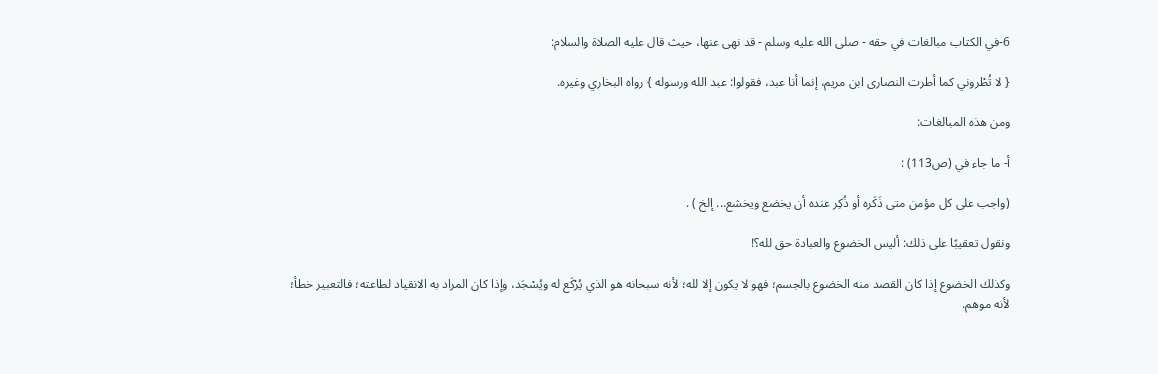6-في الكتاب مبالغات في حقه - صلى الله عليه وسلم - قد نهى عنها، حيث قال عليه الصلاة والسلام:

{ لا تُطْروني كما أطرت النصارى ابن مريم، إنما أنا عبد، فقولوا: عبد الله ورسوله } رواه البخاري وغيره.

ومن هذه المبالغات:

أ- ما جاء في (ص113) :

(واجب على كل مؤمن متى ذَكَره أو ذُكِر عنده أن يخضع ويخشع... إلخ ) .

ونقول تعقيبًا على ذلك: أليس الخضوع والعبادة حق لله؟!

وكذلك الخضوع إذا كان القصد منه الخضوع بالجسم؛ فهو لا يكون إلا لله؛ لأنه سبحانه هو الذي يُرْكَع له ويُسْجَد، وإذا كان المراد به الانقياد لطاعته؛ فالتعبير خطأ؛ لأنه موهم.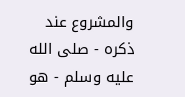والمشروع عند ذكره - صلى الله عليه وسلم - هو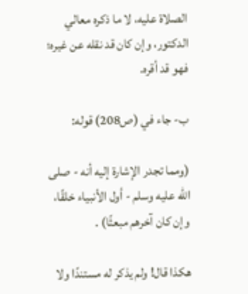الصلاة عليه، لا ما ذكره معالي الدكتور، وإن كان قد نقله عن غيره؛ فهو قد أقره.

ب- جاء في (ص208) قوله:

(ومما تجدر الإشارة إليه أنه - صلى الله عليه وسلم - أول الأنبياء خلقًا، وإن كان آخرهم مبعثًا) .

هكذا قال! ولم يذكر له مستندًا ولا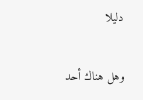دليلا

وهل هناك أحد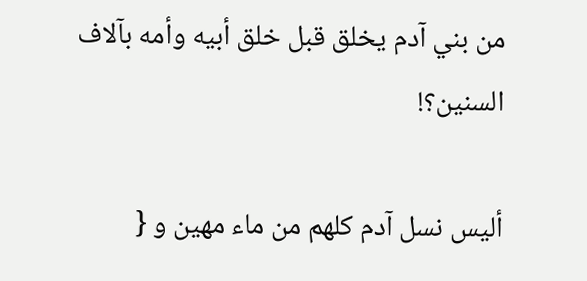من بني آدم يخلق قبل خلق أبيه وأمه بآلاف السنين؟!

أليس نسل آدم كلهم من ماء مهين و {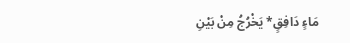مَاءٍ دَافِقٍ* يَخْرُجُ مِنْ بَيْنِ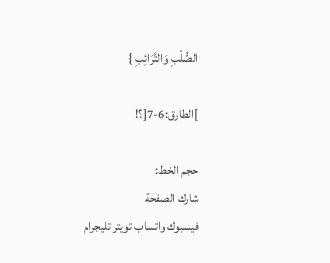الصُّلْبِ وَالتَّرَائِبِ }

]الطارق:6-7[؟!

حجم الخط:
شارك الصفحة
فيسبوك واتساب تويتر تليجرام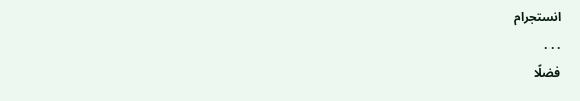انستجرام
. . .
فضلًا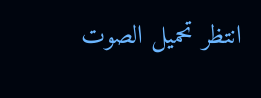انتظر تحميل الصوت